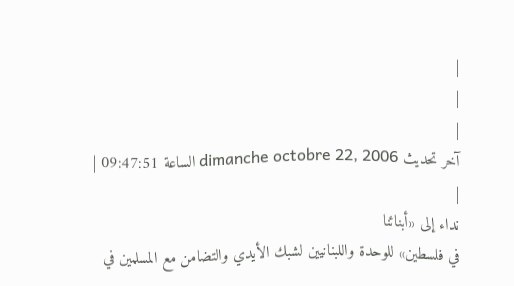|
|
|
آخر تحديث dimanche octobre 22, 2006 الساعة 09:47:51 |
|
نداء إلى «أبنائنا
في فلسطين» للوحدة واللبنانيين لشبك الأيدي والتضامن مع المسلمين في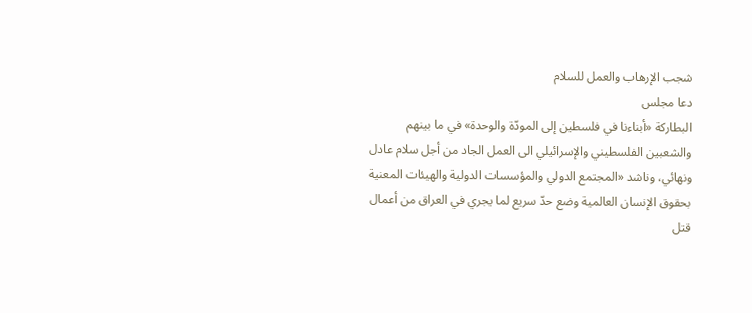شجب الإرهاب والعمل للسلام
دعا مجلس
البطاركة «أبناءنا في فلسطين إلى المودّة والوحدة» في ما بينهم
والشعبين الفلسطيني والإسرائيلي الى العمل الجاد من أجل سلام عادل
ونهائي، وناشد «المجتمع الدولي والمؤسسات الدولية والهيئات المعنية
بحقوق الإنسان العالمية وضع حدّ سريع لما يجري في العراق من أعمال قتل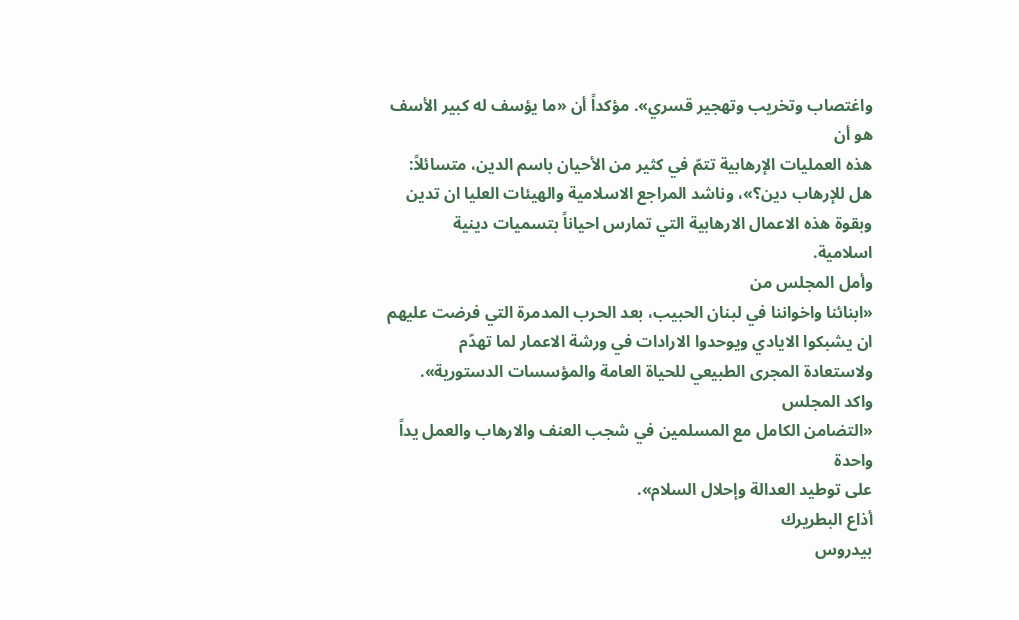واغتصاب وتخريب وتهجير قسري». مؤكداً أن «ما يؤسف له كبير الأسف هو أن
هذه العمليات الإرهابية تتمّ في كثير من الأحيان باسم الدين، متسائلاً:
هل للإرهاب دين؟»، وناشد المراجع الاسلامية والهيئات العليا ان تدين
وبقوة هذه الاعمال الارهابية التي تمارس احياناً بتسميات دينية
اسلامية.
وأمل المجلس من
«ابنائنا واخواننا في لبنان الحبيب، بعد الحرب المدمرة التي فرضت عليهم
ان يشبكوا الايادي ويوحدوا الارادات في ورشة الاعمار لما تهدّم
ولاستعادة المجرى الطبيعي للحياة العامة والمؤسسات الدستورية».
واكد المجلس
«التضامن الكامل مع المسلمين في شجب العنف والارهاب والعمل يداً واحدة
على توطيد العدالة وإحلال السلام».
أذاع البطريرك
بيدروس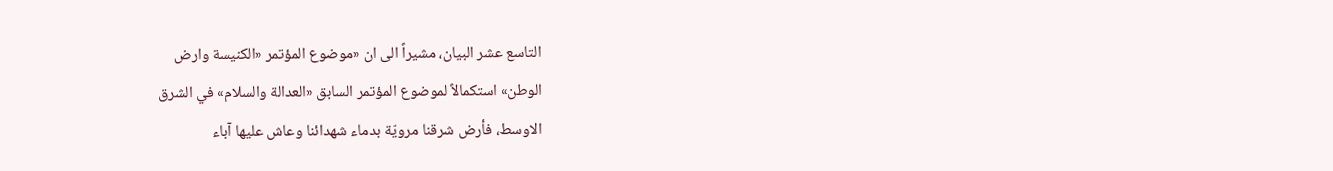التاسع عشر البيان، مشيراً الى ان «موضوع المؤتمر «الكنيسة وارض
الوطن» استكمالاً لموضوع المؤتمر السابق «العدالة والسلام» في الشرق
الاوسط، فأرض شرقنا مرويّة بدماء شهدائنا وعاش عليها آباء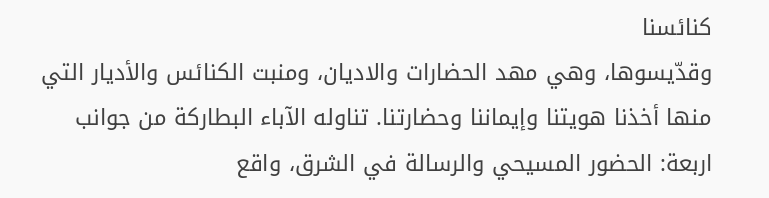كنائسنا
وقدّيسوها، وهي مهد الحضارات والاديان، ومنبت الكنائس والأديار التي
منها أخذنا هويتنا وإيماننا وحضارتنا. تناوله الآباء البطاركة من جوانب
اربعة: الحضور المسيحي والرسالة في الشرق، واقع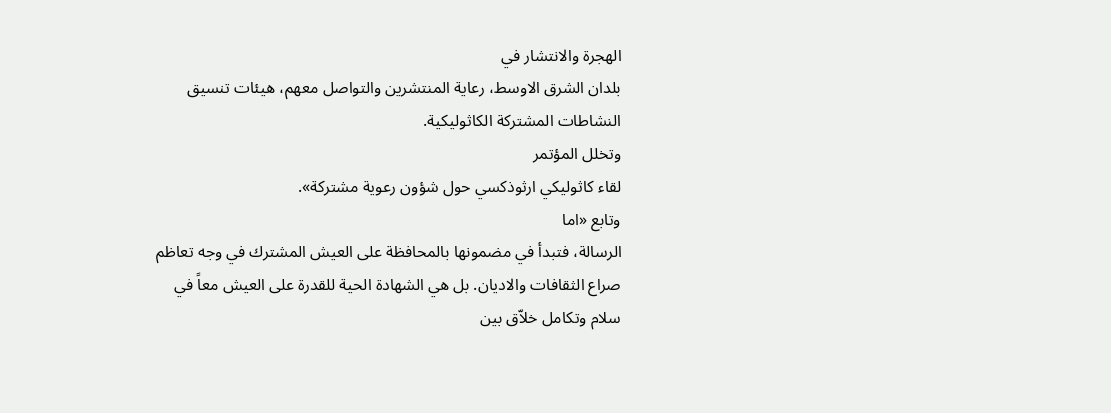الهجرة والانتشار في
بلدان الشرق الاوسط، رعاية المنتشرين والتواصل معهم، هيئات تنسيق
النشاطات المشتركة الكاثوليكية.
وتخلل المؤتمر
لقاء كاثوليكي ارثوذكسي حول شؤون رعوية مشتركة».
وتابع «اما
الرسالة، فتبدأ في مضمونها بالمحافظة على العيش المشترك في وجه تعاظم
صراع الثقافات والاديان. بل هي الشهادة الحية للقدرة على العيش معاً في
سلام وتكامل خلاّق بين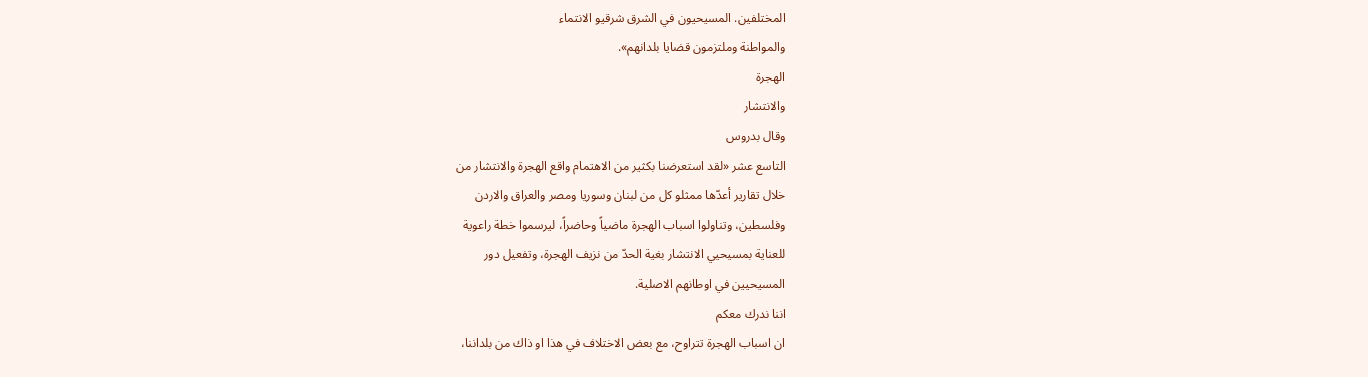المختلفين. المسيحيون في الشرق شرقيو الانتماء
والمواطنة وملتزمون قضايا بلدانهم».
الهجرة
والانتشار
وقال بدروس
التاسع عشر «لقد استعرضنا بكثير من الاهتمام واقع الهجرة والانتشار من
خلال تقارير أعدّها ممثلو كل من لبنان وسوريا ومصر والعراق والاردن
وفلسطين، وتناولوا اسباب الهجرة ماضياً وحاضراً، ليرسموا خطة راعوية
للعناية بمسيحيي الانتشار بغية الحدّ من نزيف الهجرة، وتفعيل دور
المسيحيين في اوطانهم الاصلية.
اننا ندرك معكم
ان اسباب الهجرة تتراوح، مع بعض الاختلاف في هذا او ذاك من بلداننا،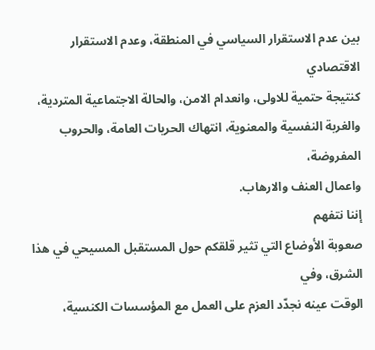بين عدم الاستقرار السياسي في المنطقة، وعدم الاستقرار الاقتصادي
كنتيجة حتمية للاولى، وانعدام الامن، والحالة الاجتماعية المتردية،
والغربة النفسية والمعنوية، انتهاك الحريات العامة، والحروب المفروضة،
واعمال العنف والارهاب.
إننا نتفهم
صعوبة الأوضاع التي تثير قلقكم حول المستقبل المسيحي في هذا الشرق، وفي
الوقت عينه نجدّد العزم على العمل مع المؤسسات الكنسية،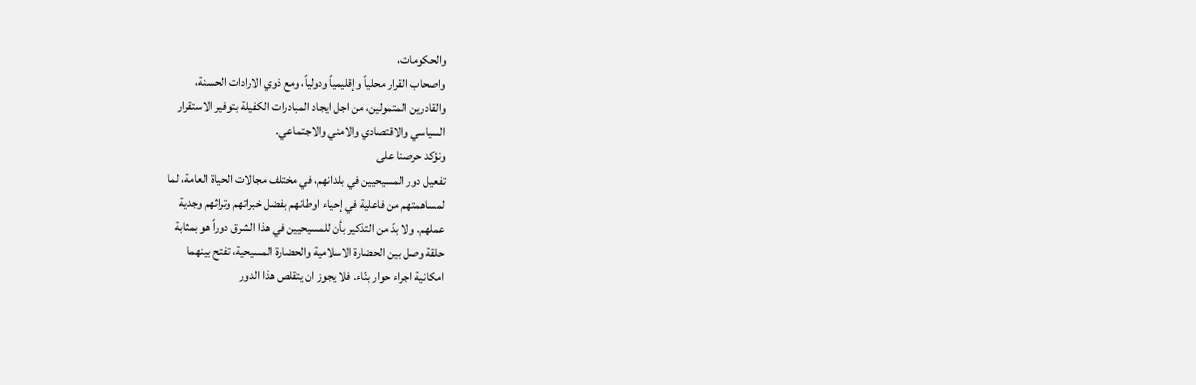والحكومات،
واصحاب القرار محلياً وإقليمياً ودولياً، ومع ذوي الارادات الحسنة،
والقادرين المتمولين، من اجل ايجاد المبادرات الكفيلة بتوفير الاستقرار
السياسي والاقتصادي والامني والاجتماعي.
ونؤكد حرصنا على
تفعيل دور المسيحيين في بلدانهم، في مختلف مجالات الحياة العامة، لما
لمساهمتهم من فاعلية في إحياء اوطانهم بفضل خبراتهم وتراثهم وجدية
عملهم. ولا بدّ من التذكير بأن للمسيحيين في هذا الشرق دوراً هو بمثابة
حلقة وصل بين الحضارة الاسلامية والحضارة المسيحية، تفتح بينهما
امكانية اجراء حوار بنّاء. فلا يجوز ان يتقلص هذا الدور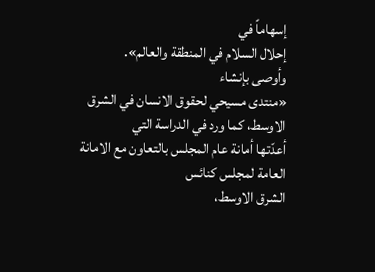إسهاماً في
إحلال السلام في المنطقة والعالم».
وأوصى بإنشاء
«منتدى مسيحي لحقوق الانسان في الشرق الاوسط، كما ورد في الدراسة التي
أعدّتها أمانة عام المجلس بالتعاون مع الامانة العامة لمجلس كنائس
الشرق الاوسط،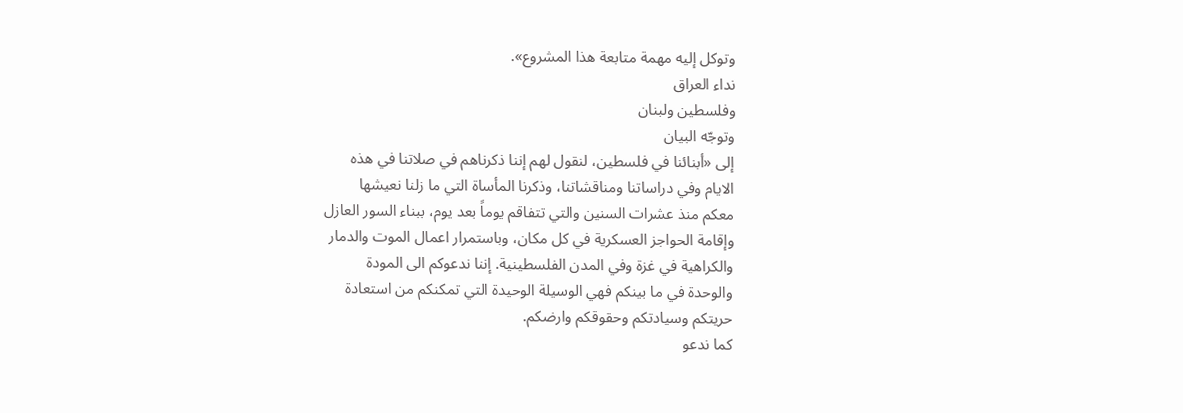وتوكل إليه مهمة متابعة هذا المشروع».
نداء العراق
وفلسطين ولبنان
وتوجّه البيان
إلى «أبنائنا في فلسطين، لنقول لهم إننا ذكرناهم في صلاتنا في هذه
الايام وفي دراساتنا ومناقشاتنا، وذكرنا المأساة التي ما زلنا نعيشها
معكم منذ عشرات السنين والتي تتفاقم يوماً بعد يوم، ببناء السور العازل
وإقامة الحواجز العسكرية في كل مكان، وباستمرار اعمال الموت والدمار
والكراهية في غزة وفي المدن الفلسطينية. إننا ندعوكم الى المودة
والوحدة في ما بينكم فهي الوسيلة الوحيدة التي تمكنكم من استعادة
حريتكم وسيادتكم وحقوقكم وارضكم.
كما ندعو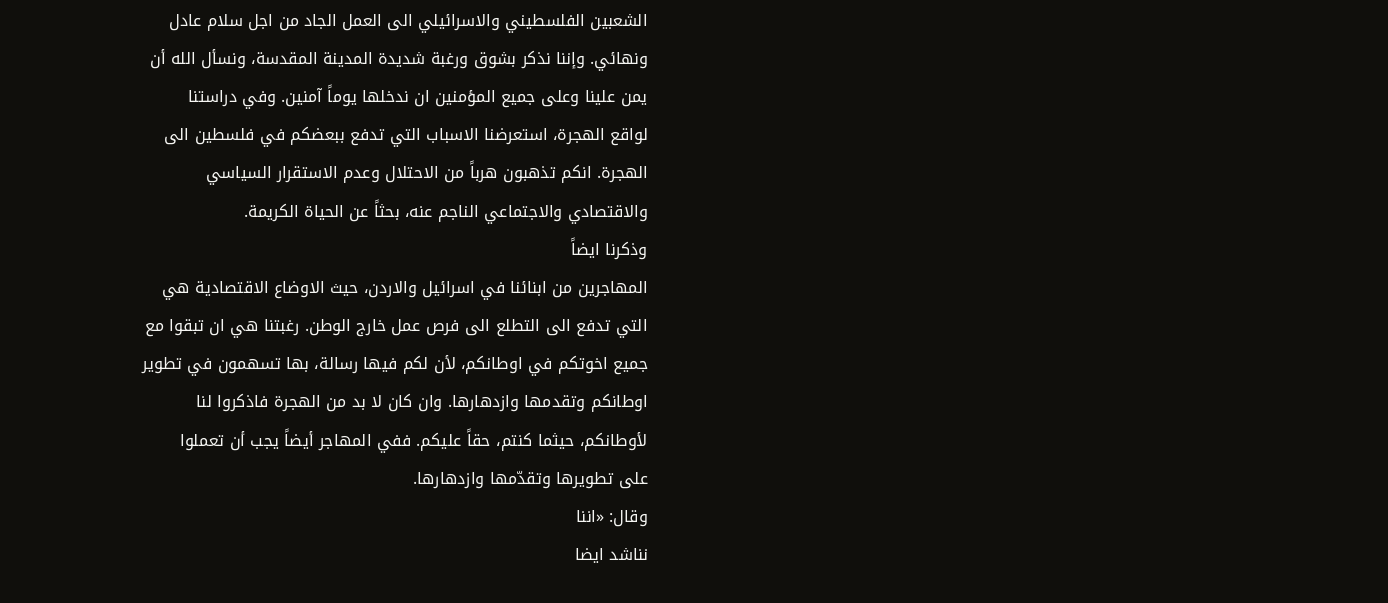الشعبين الفلسطيني والاسرائيلي الى العمل الجاد من اجل سلام عادل
ونهائي. وإننا نذكر بشوق ورغبة شديدة المدينة المقدسة، ونسأل الله أن
يمن علينا وعلى جميع المؤمنين ان ندخلها يوماً آمنين. وفي دراستنا
لواقع الهجرة، استعرضنا الاسباب التي تدفع ببعضكم في فلسطين الى
الهجرة. انكم تذهبون هرباً من الاحتلال وعدم الاستقرار السياسي
والاقتصادي والاجتماعي الناجم عنه، بحثاً عن الحياة الكريمة.
وذكرنا ايضاً
المهاجرين من ابنائنا في اسرائيل والاردن، حيث الاوضاع الاقتصادية هي
التي تدفع الى التطلع الى فرص عمل خارج الوطن. رغبتنا هي ان تبقوا مع
جميع اخوتكم في اوطانكم، لأن لكم فيها رسالة، بها تسهمون في تطوير
اوطانكم وتقدمها وازدهارها. وان كان لا بد من الهجرة فاذكروا لنا
لأوطانكم، حيثما كنتم، حقاً عليكم. ففي المهاجر أيضاً يجب أن تعملوا
على تطويرها وتقدّمها وازدهارها.
وقال: «اننا
نناشد ايضا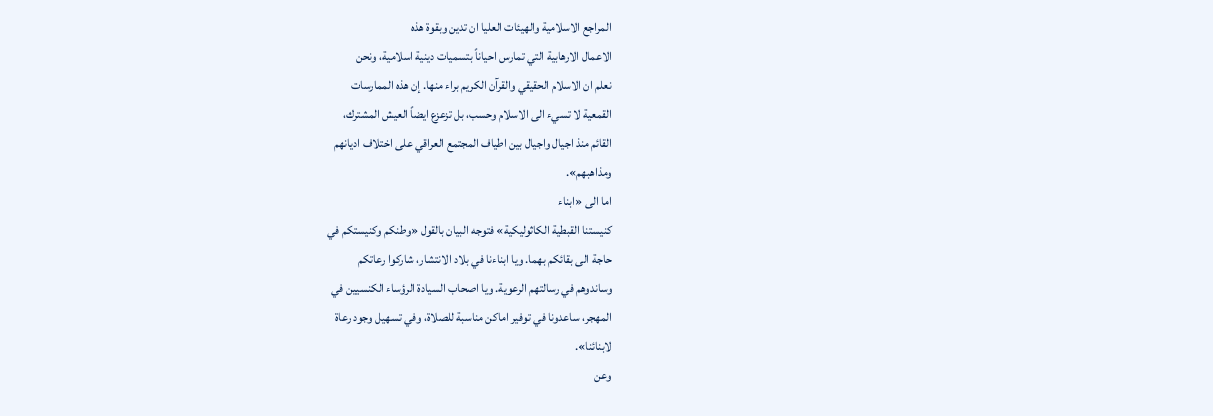المراجع الاسلامية والهيئات العليا ان تدين وبقوة هذه
الاعمال الارهابية التي تمارس احياناً بتسميات دينية اسلامية، ونحن
نعلم ان الاسلام الحقيقي والقرآن الكريم براء منها. إن هذه الممارسات
القمعية لا تسيء الى الاسلام وحسب، بل تزعزع ايضاً العيش المشترك،
القائم منذ اجيال واجيال بين اطياف المجتمع العراقي على اختلاف اديانهم
ومذاهبهم».
اما الى «ابناء
كنيستنا القبطية الكاثوليكية» فتوجه البيان بالقول «وطنكم وكنيستكم في
حاجة الى بقائكم بهما. ويا ابناءنا في بلاد الانتشار، شاركوا رعاتكم
وساندوهم في رسالتهم الرعوية. ويا اصحاب السيادة الرؤساء الكنسيين في
المهجر، ساعدونا في توفير اماكن مناسبة للصلاة، وفي تسهيل وجود رعاة
لابنائنا».
وعن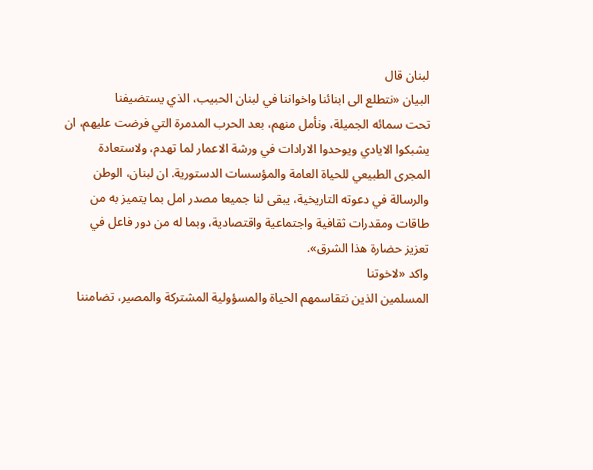لبنان قال
البيان «نتطلع الى ابنائنا واخواننا في لبنان الحبيب، الذي يستضيفنا
تحت سمائه الجميلة، ونأمل منهم، بعد الحرب المدمرة التي فرضت عليهم، ان
يشبكوا الايادي ويوحدوا الارادات في ورشة الاعمار لما تهدم، ولاستعادة
المجرى الطبيعي للحياة العامة والمؤسسات الدستورية. ان لبنان، الوطن
والرسالة في دعوته التاريخية، يبقى لنا جميعا مصدر امل بما يتميز به من
طاقات ومقدرات ثقافية واجتماعية واقتصادية، وبما له من دور فاعل في
تعزيز حضارة هذا الشرق».
واكد «لاخوتنا
المسلمين الذين نتقاسمهم الحياة والمسؤولية المشتركة والمصير، تضامننا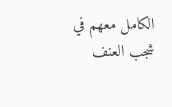الكامل معهم في شجب العنف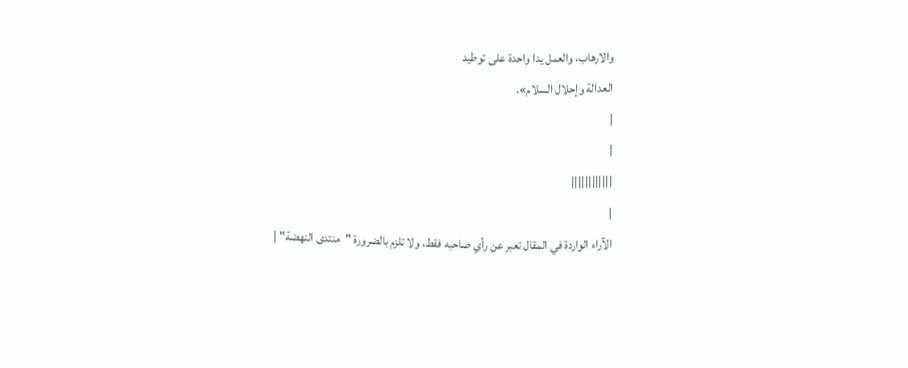والارهاب، والعمل يدا واحدة على توطيد
العدالة وإحلال السلام».
|
|
||||||||||||
|
الآراء الواردة في المقال تعبر عن رأي صاحبه فقط، ولا تلزم بالضرورة "منتدى النهضة" |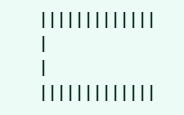|||||||||||||
|
|
|||||||||||||